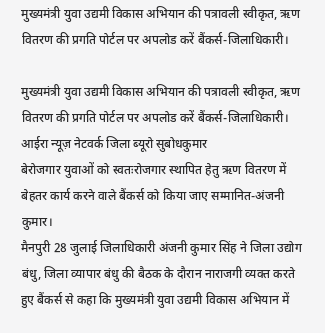मुख्यमंत्री युवा उद्यमी विकास अभियान की पत्रावली स्वीकृत, ऋण वितरण की प्रगति पोर्टल पर अपलोड करें बैंकर्स-जिलाधिकारी।

मुख्यमंत्री युवा उद्यमी विकास अभियान की पत्रावली स्वीकृत, ऋण वितरण की प्रगति पोर्टल पर अपलोड करें बैंकर्स-जिलाधिकारी।
आईरा न्यूज़ नेटवर्क जिला ब्यूरो सुबोधकुमार
बेरोजगार युवाओं को स्वतःरोजगार स्थापित हेतु ऋण वितरण में बेहतर कार्य करने वाले बैंकर्स को किया जाए सम्मानित-अंजनी कुमार।
मैनपुरी 28 जुलाई जिलाधिकारी अंजनी कुमार सिंह ने जिला उद्योग बंधु, जिला व्यापार बंधु की बैठक के दौरान नाराजगी व्यक्त करते हुए बैंकर्स से कहा कि मुख्यमंत्री युवा उद्यमी विकास अभियान में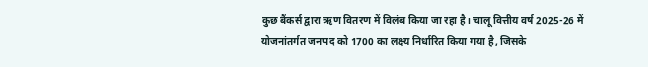कुछ बैंकर्स द्वारा ऋण वितरण में विलंब किया जा रहा है। चालू वित्तीय वर्ष 2025-26 में योजनांतर्गत जनपद को 1700 का लक्ष्य निर्धारित किया गया है, जिसके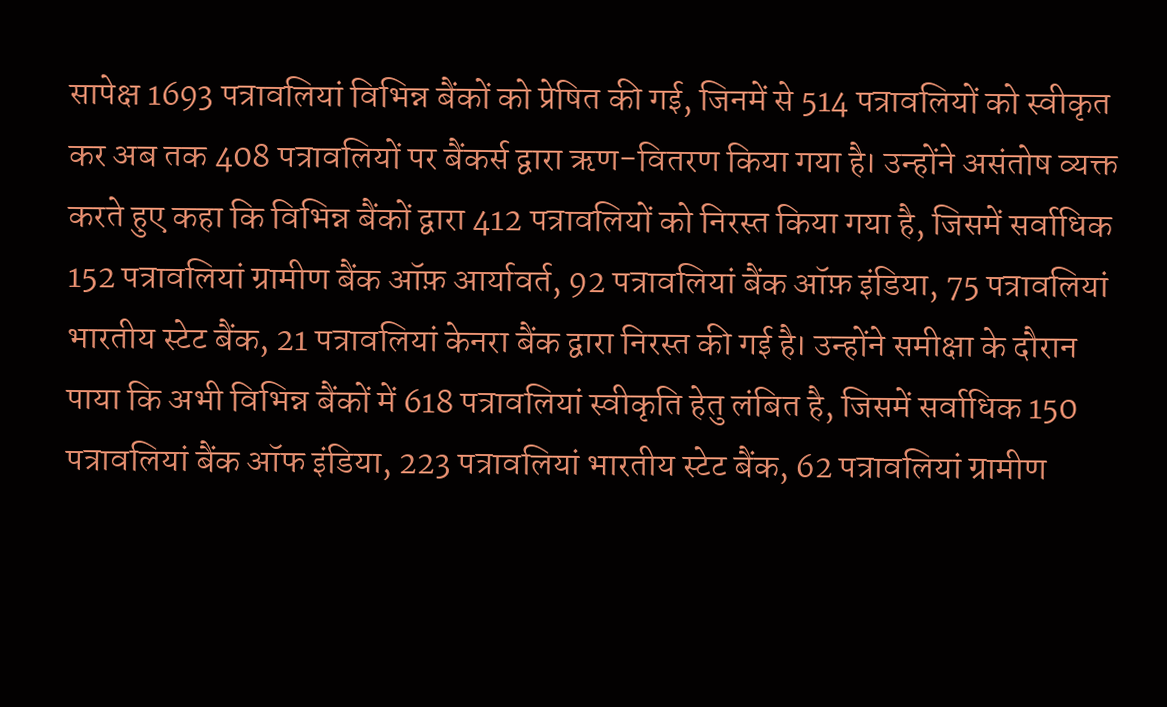सापेक्ष 1693 पत्रावलियां विभिन्न बैंकों को प्रेषित की गई, जिनमें से 514 पत्रावलियों को स्वीकृत कर अब तक 408 पत्रावलियों पर बैंकर्स द्वारा ऋण-वितरण किया गया है। उन्होंने असंतोष व्यक्त करते हुए कहा कि विभिन्न बैंकों द्वारा 412 पत्रावलियों को निरस्त किया गया है, जिसमें सर्वाधिक 152 पत्रावलियां ग्रामीण बैंक ऑफ़ आर्यावर्त, 92 पत्रावलियां बैंक ऑफ़ इंडिया, 75 पत्रावलियां भारतीय स्टेट बैंक, 21 पत्रावलियां केनरा बैंक द्वारा निरस्त की गई है। उन्होंने समीक्षा के दौरान पाया कि अभी विभिन्न बैंकों में 618 पत्रावलियां स्वीकृति हेतु लंबित है, जिसमें सर्वाधिक 150 पत्रावलियां बैंक ऑफ इंडिया, 223 पत्रावलियां भारतीय स्टेट बैंक, 62 पत्रावलियां ग्रामीण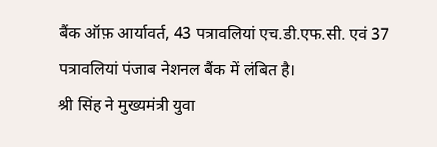बैंक ऑफ़ आर्यावर्त, 43 पत्रावलियां एच.डी.एफ.सी. एवं 37 पत्रावलियां पंजाब नेशनल बैंक में लंबित है।
श्री सिंह ने मुख्यमंत्री युवा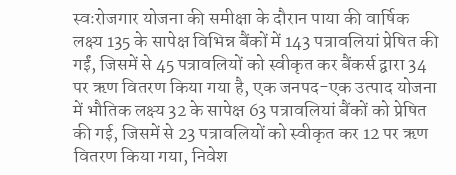स्वःरोजगार योजना की समीक्षा के दौरान पाया की वार्षिक लक्ष्य 135 के सापेक्ष विभिन्न बैंकों में 143 पत्रावलियां प्रेषित की गईं, जिसमें से 45 पत्रावलियों को स्वीकृत कर बैंकर्स द्वारा 34 पर ऋण वितरण किया गया है, एक जनपद-एक उत्पाद योजना में भौतिक लक्ष्य 32 के सापेक्ष 63 पत्रावलियां बैंकों को प्रेषित की गई, जिसमें से 23 पत्रावलियों को स्वीकृत कर 12 पर ऋण वितरण किया गया, निवेश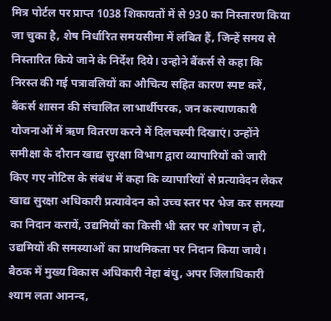मित्र पोर्टल पर प्राप्त 1038 शिकायतों में से 930 का निस्तारण किया जा चुका है, शेष निर्धारित समयसीमा में लंबित हैं, जिन्हें समय से निस्तारित किये जाने के निर्देश दिये। उन्होने बैंकर्स से कहा कि निरस्त की गई पत्रावलियों का औचित्य सहित कारण स्पष्ट करें, बैंकर्स शासन की संचालित लाभार्थीपरक, जन कल्याणकारी योजनाओं में ऋण वितरण करने में दिलचस्पी दिखाएं। उन्होंने समीक्षा के दौरान खाद्य सुरक्षा विभाग द्वारा व्यापारियों को जारी किए गए नोटिस के संबंध में कहा कि व्यापारियों से प्रत्यावेदन लेकर खाद्य सुरक्षा अधिकारी प्रत्यावेदन को उच्च स्तर पर भेज कर समस्या का निदान करायें, उद्यमियों का किसी भी स्तर पर शोषण न हो, उद्यमियों की समस्याओं का प्राथमिकता पर निदान किया जाये।
बैठक में मुख्य विकास अधिकारी नेहा बंधु, अपर जिलाधिकारी श्याम लता आनन्द,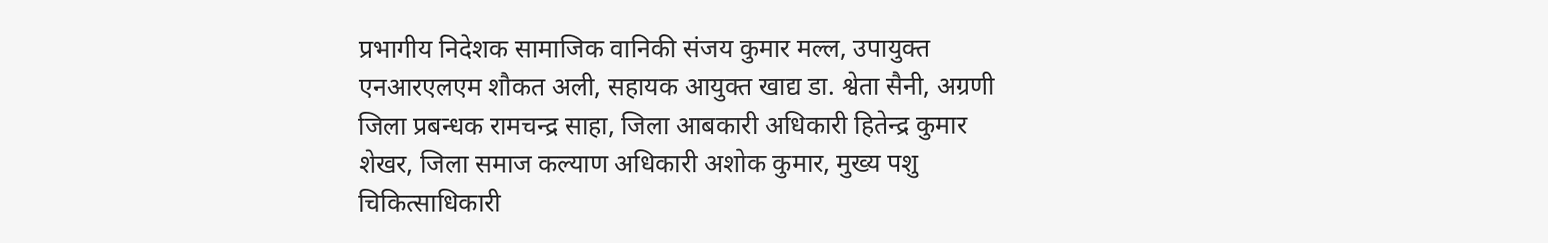प्रभागीय निदेशक सामाजिक वानिकी संजय कुमार मल्ल, उपायुक्त एनआरएलएम शौकत अली, सहायक आयुक्त खाद्य डा. श्वेता सैनी, अग्रणी जिला प्रबन्धक रामचन्द्र साहा, जिला आबकारी अधिकारी हितेन्द्र कुमार शेखर, जिला समाज कल्याण अधिकारी अशोक कुमार, मुख्य पशु चिकित्साधिकारी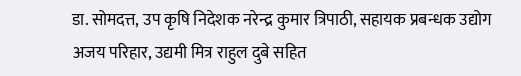डा. सोमदत्त, उप कृषि निदेशक नरेन्द्र कुमार त्रिपाठी, सहायक प्रबन्धक उद्योग अजय परिहार, उद्यमी मित्र राहुल दुबे सहित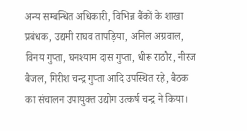अन्य सम्बन्धित अधिकारी, विभिन्न बैंकों के शाखा प्रबंधक, उद्यमी राघव तापड़िया, अनिल अग्रवाल, विनय गुप्ता, घनश्याम दास गुप्ता, धीरू राठौर, नीरज बैजल, गिरीश चन्द्र गुप्ता आदि उपस्थित रहे, बैठक का संचालन उपायुक्त उद्योग उत्कर्ष चन्द्र ने किया।